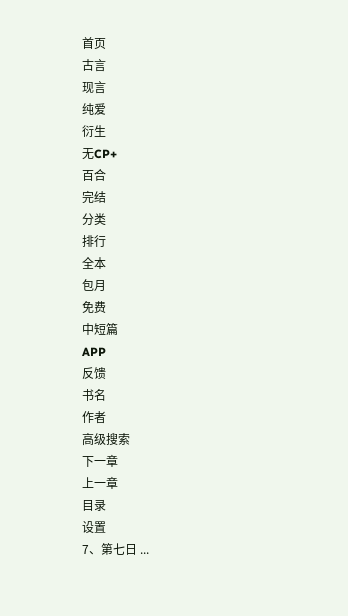首页
古言
现言
纯爱
衍生
无CP+
百合
完结
分类
排行
全本
包月
免费
中短篇
APP
反馈
书名
作者
高级搜索
下一章
上一章
目录
设置
7、第七日 ...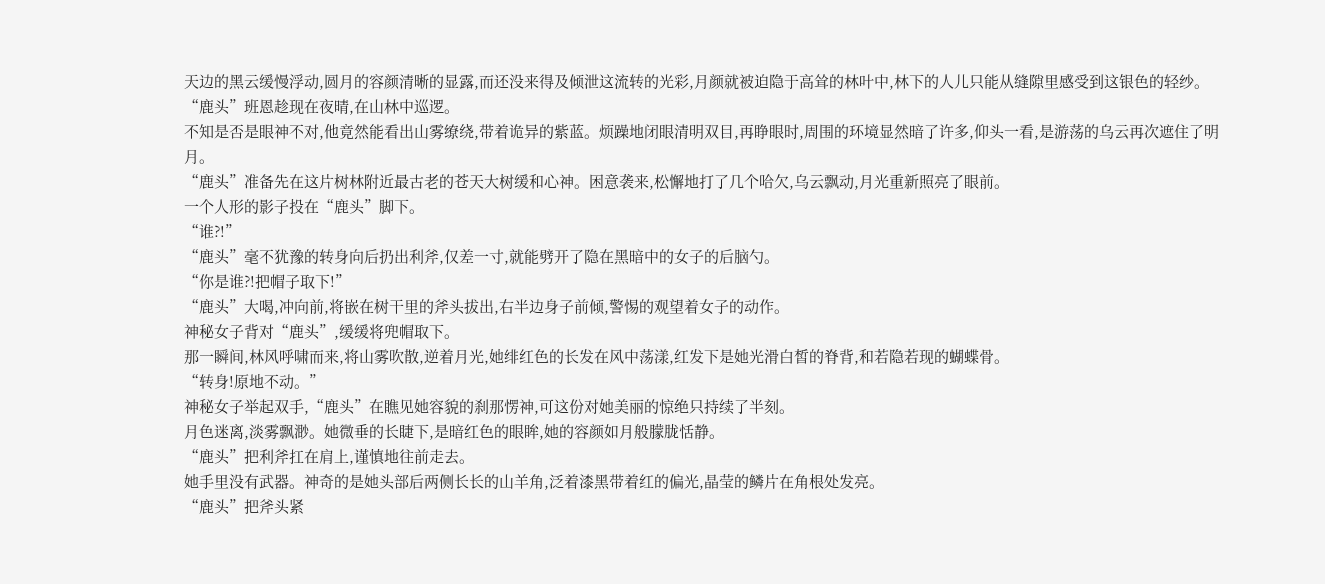天边的黑云缓慢浮动,圆月的容颜清晰的显露,而还没来得及倾泄这流转的光彩,月颜就被迫隐于高耸的林叶中,林下的人儿只能从缝隙里感受到这银色的轻纱。
“鹿头”班恩趁现在夜晴,在山林中巡逻。
不知是否是眼神不对,他竟然能看出山雾缭绕,带着诡异的紫蓝。烦躁地闭眼清明双目,再睁眼时,周围的环境显然暗了许多,仰头一看,是游荡的乌云再次遮住了明月。
“鹿头”准备先在这片树林附近最古老的苍天大树缓和心神。困意袭来,松懈地打了几个哈欠,乌云飘动,月光重新照亮了眼前。
一个人形的影子投在“鹿头”脚下。
“谁?!”
“鹿头”毫不犹豫的转身向后扔出利斧,仅差一寸,就能劈开了隐在黑暗中的女子的后脑勺。
“你是谁?!把帽子取下!”
“鹿头”大喝,冲向前,将嵌在树干里的斧头拔出,右半边身子前倾,警惕的观望着女子的动作。
神秘女子背对“鹿头”,缓缓将兜帽取下。
那一瞬间,林风呼啸而来,将山雾吹散,逆着月光,她绯红色的长发在风中荡漾,红发下是她光滑白皙的脊背,和若隐若现的蝴蝶骨。
“转身!原地不动。”
神秘女子举起双手,“鹿头”在瞧见她容貌的刹那愣神,可这份对她美丽的惊绝只持续了半刻。
月色迷离,淡雾飘渺。她微垂的长睫下,是暗红色的眼眸,她的容颜如月般朦胧恬静。
“鹿头”把利斧扛在肩上,谨慎地往前走去。
她手里没有武器。神奇的是她头部后两侧长长的山羊角,泛着漆黑带着红的偏光,晶莹的鳞片在角根处发亮。
“鹿头”把斧头紧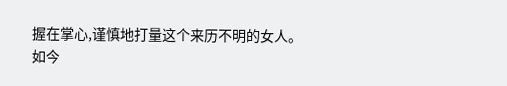握在掌心,谨慎地打量这个来历不明的女人。
如今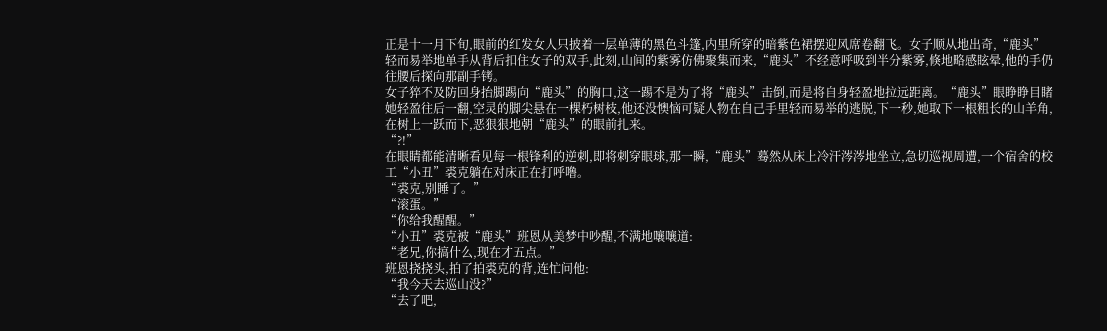正是十一月下旬,眼前的红发女人只披着一层单薄的黑色斗篷,内里所穿的暗紫色裙摆迎风席卷翻飞。女子顺从地出奇,“鹿头”轻而易举地单手从背后扣住女子的双手,此刻,山间的紫雾仿佛聚集而来,“鹿头”不经意呼吸到半分紫雾,倏地略感眩晕,他的手仍往腰后探向那副手铐。
女子猝不及防回身抬脚踢向“鹿头”的胸口,这一踢不是为了将“鹿头”击倒,而是将自身轻盈地拉远距离。“鹿头”眼睁睁目睹她轻盈往后一翻,空灵的脚尖悬在一棵朽树枝,他还没懊恼可疑人物在自己手里轻而易举的逃脱,下一秒,她取下一根粗长的山羊角,在树上一跃而下,恶狠狠地朝“鹿头”的眼前扎来。
“?!”
在眼睛都能清晰看见每一根锋利的逆刺,即将刺穿眼球,那一瞬,“鹿头”蓦然从床上冷汗涔涔地坐立,急切巡视周遭,一个宿舍的校工“小丑”裘克躺在对床正在打呼噜。
“裘克,别睡了。”
“滚蛋。”
“你给我醒醒。”
“小丑”裘克被“鹿头”班恩从美梦中吵醒,不满地嚷嚷道:
“老兄,你搞什么,现在才五点。”
班恩挠挠头,拍了拍裘克的背,连忙问他:
“我今天去巡山没?”
“去了吧,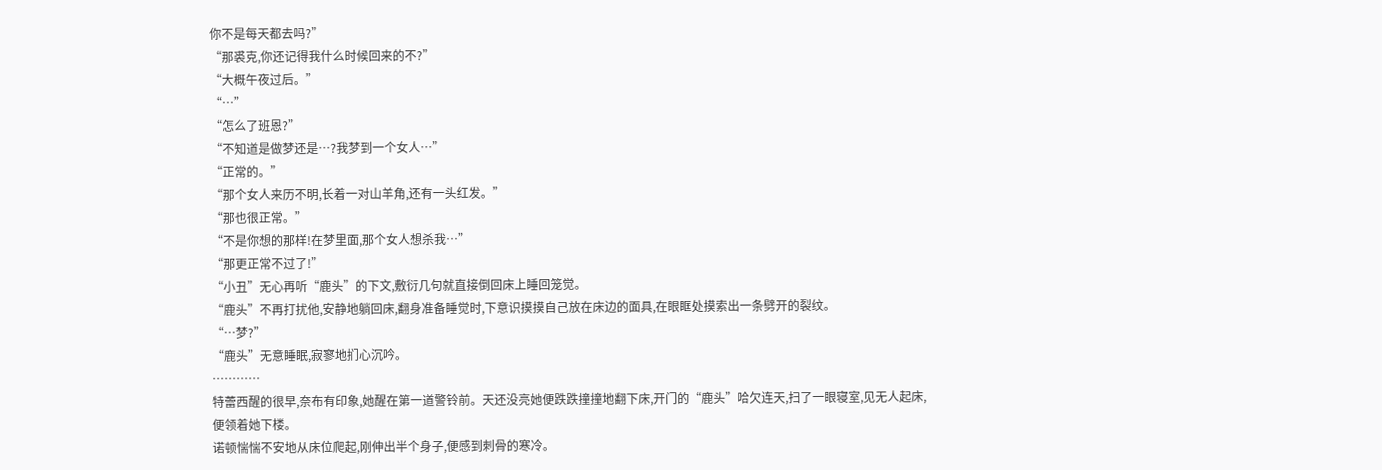你不是每天都去吗?”
“那裘克,你还记得我什么时候回来的不?”
“大概午夜过后。”
“…”
“怎么了班恩?”
“不知道是做梦还是…?我梦到一个女人…”
“正常的。”
“那个女人来历不明,长着一对山羊角,还有一头红发。”
“那也很正常。”
“不是你想的那样!在梦里面,那个女人想杀我…”
“那更正常不过了!”
“小丑”无心再听“鹿头”的下文,敷衍几句就直接倒回床上睡回笼觉。
“鹿头”不再打扰他,安静地躺回床,翻身准备睡觉时,下意识摸摸自己放在床边的面具,在眼眶处摸索出一条劈开的裂纹。
“…梦?”
“鹿头”无意睡眠,寂寥地扪心沉吟。
…………
特蕾西醒的很早,奈布有印象,她醒在第一道警铃前。天还没亮她便跌跌撞撞地翻下床,开门的“鹿头”哈欠连天,扫了一眼寝室,见无人起床,便领着她下楼。
诺顿惴惴不安地从床位爬起,刚伸出半个身子,便感到刺骨的寒冷。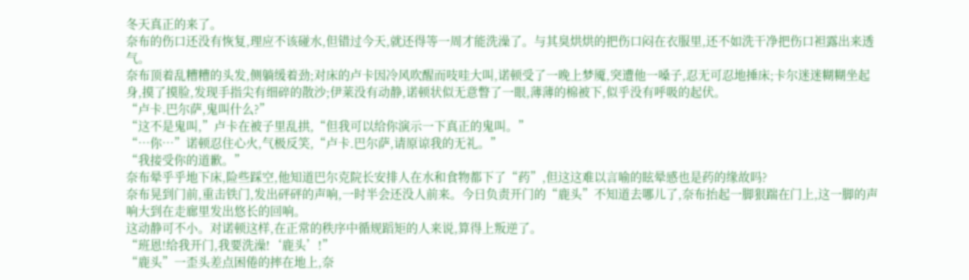冬天真正的来了。
奈布的伤口还没有恢复,理应不该碰水,但错过今天,就还得等一周才能洗澡了。与其臭烘烘的把伤口闷在衣服里,还不如洗干净把伤口袒露出来透气。
奈布顶着乱糟糟的头发,侧躺缓着劲;对床的卢卡因冷风吹醒而吱哇大叫,诺顿受了一晚上梦魇,突遭他一嗓子,忍无可忍地捶床;卡尔迷迷糊糊坐起身,摸了摸脸,发现手指尖有细碎的散沙;伊莱没有动静,诺顿状似无意瞥了一眼,薄薄的棉被下,似乎没有呼吸的起伏。
“卢卡.巴尔萨,鬼叫什么?”
“这不是鬼叫,”卢卡在被子里乱拱,“但我可以给你演示一下真正的鬼叫。”
“…你…”诺顿忍住心火,气极反笑,“卢卡.巴尔萨,请原谅我的无礼。”
“我接受你的道歉。”
奈布晕乎乎地下床,险些踩空,他知道巴尔克院长安排人在水和食物都下了“药”,但这这难以言喻的眩晕感也是药的缘故吗?
奈布晃到门前,重击铁门,发出砰砰的声响,一时半会还没人前来。今日负责开门的“鹿头”不知道去哪儿了,奈布抬起一脚狠踹在门上,这一脚的声响大到在走廊里发出悠长的回响。
这动静可不小。对诺顿这样,在正常的秩序中循规蹈矩的人来说,算得上叛逆了。
“班恩!给我开门,我要洗澡!‘鹿头’!”
“鹿头”一歪头差点困倦的摔在地上,奈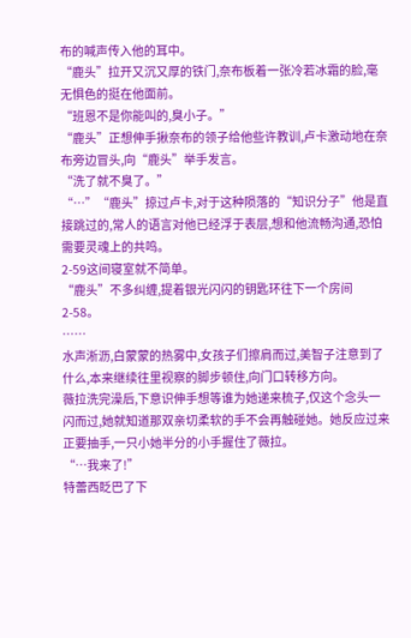布的喊声传入他的耳中。
“鹿头”拉开又沉又厚的铁门,奈布板着一张冷若冰霜的脸,毫无惧色的挺在他面前。
“班恩不是你能叫的,臭小子。”
“鹿头”正想伸手揪奈布的领子给他些许教训,卢卡激动地在奈布旁边冒头,向“鹿头”举手发言。
“洗了就不臭了。”
“…”“鹿头”掠过卢卡,对于这种陨落的“知识分子”他是直接跳过的,常人的语言对他已经浮于表层,想和他流畅沟通,恐怕需要灵魂上的共鸣。
2-59这间寝室就不简单。
“鹿头”不多纠缠,提着银光闪闪的钥匙环往下一个房间2-58。
……
水声淅沥,白蒙蒙的热雾中,女孩子们擦肩而过,美智子注意到了什么,本来继续往里视察的脚步顿住,向门口转移方向。
薇拉洗完澡后,下意识伸手想等谁为她递来梳子,仅这个念头一闪而过,她就知道那双亲切柔软的手不会再触碰她。她反应过来正要抽手,一只小她半分的小手握住了薇拉。
“…我来了!”
特蕾西眨巴了下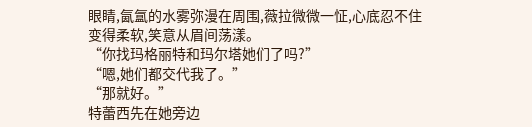眼睛,氤氲的水雾弥漫在周围,薇拉微微一怔,心底忍不住变得柔软,笑意从眉间荡漾。
“你找玛格丽特和玛尔塔她们了吗?”
“嗯,她们都交代我了。”
“那就好。”
特蕾西先在她旁边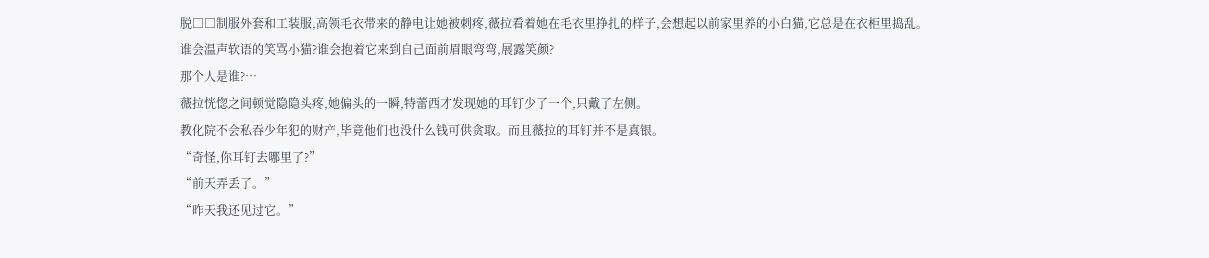脱□□制服外套和工装服,高领毛衣带来的静电让她被刺疼,薇拉看着她在毛衣里挣扎的样子,会想起以前家里养的小白猫,它总是在衣柜里捣乱。
谁会温声软语的笑骂小猫?谁会抱着它来到自己面前眉眼弯弯,展露笑颜?
那个人是谁?…
薇拉恍惚之间顿觉隐隐头疼,她偏头的一瞬,特蕾西才发现她的耳钉少了一个,只戴了左侧。
教化院不会私吞少年犯的财产,毕竟他们也没什么钱可供贪取。而且薇拉的耳钉并不是真银。
“奇怪,你耳钉去哪里了?”
“前天弄丢了。”
“昨天我还见过它。”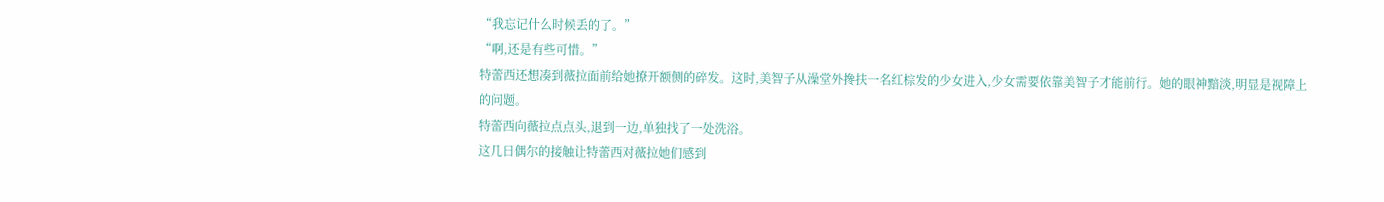“我忘记什么时候丢的了。”
“啊,还是有些可惜。”
特蕾西还想凑到薇拉面前给她撩开额侧的碎发。这时,美智子从澡堂外搀扶一名红棕发的少女进入,少女需要依靠美智子才能前行。她的眼神黯淡,明显是视障上的问题。
特蕾西向薇拉点点头,退到一边,单独找了一处洗浴。
这几日偶尔的接触让特蕾西对薇拉她们感到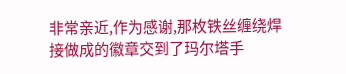非常亲近,作为感谢,那枚铁丝缠绕焊接做成的徽章交到了玛尔塔手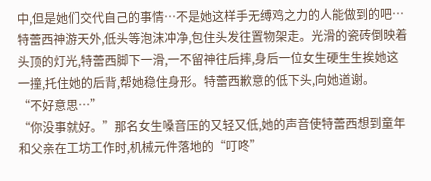中,但是她们交代自己的事情…不是她这样手无缚鸡之力的人能做到的吧…
特蕾西神游天外,低头等泡沫冲净,包住头发往置物架走。光滑的瓷砖倒映着头顶的灯光,特蕾西脚下一滑,一不留神往后摔,身后一位女生硬生生挨她这一撞,托住她的后背,帮她稳住身形。特蕾西歉意的低下头,向她道谢。
“不好意思…”
“你没事就好。”那名女生嗓音压的又轻又低,她的声音使特蕾西想到童年和父亲在工坊工作时,机械元件落地的“叮咚”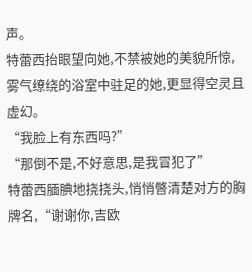声。
特蕾西抬眼望向她,不禁被她的美貌所惊,雾气缭绕的浴室中驻足的她,更显得空灵且虚幻。
“我脸上有东西吗?”
“那倒不是,不好意思,是我冒犯了”
特蕾西腼腆地挠挠头,悄悄暼清楚对方的胸牌名,“谢谢你,吉欧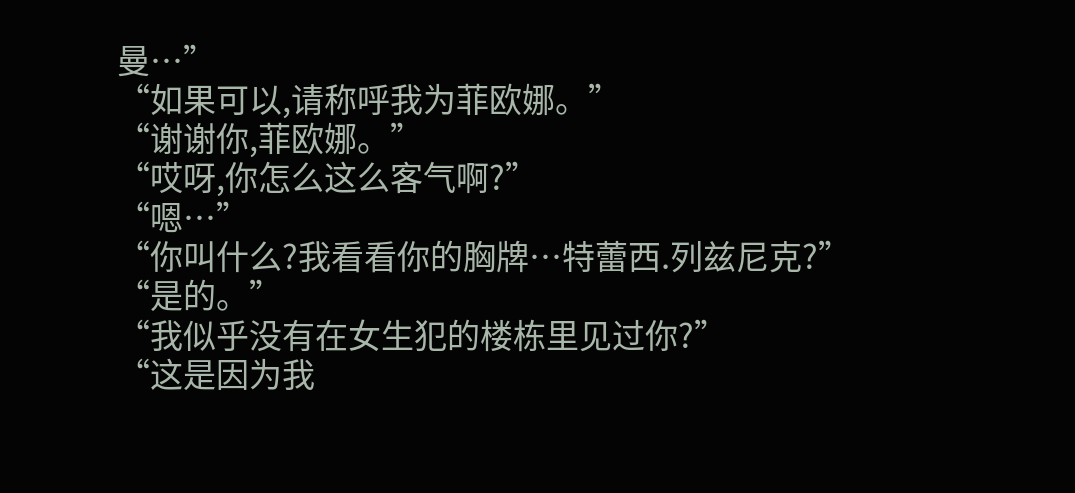曼…”
“如果可以,请称呼我为菲欧娜。”
“谢谢你,菲欧娜。”
“哎呀,你怎么这么客气啊?”
“嗯…”
“你叫什么?我看看你的胸牌…特蕾西.列兹尼克?”
“是的。”
“我似乎没有在女生犯的楼栋里见过你?”
“这是因为我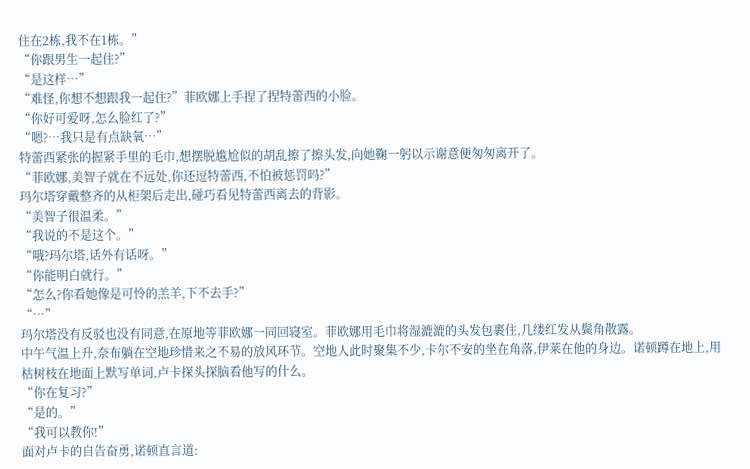住在2栋,我不在1栋。”
“你跟男生一起住?”
“是这样…”
“难怪,你想不想跟我一起住?”菲欧娜上手捏了捏特蕾西的小脸。
“你好可爱呀,怎么脸红了?”
“嗯?…我只是有点缺氧…”
特蕾西紧张的握紧手里的毛巾,想摆脱尴尬似的胡乱擦了擦头发,向她鞠一躬以示谢意便匆匆离开了。
“菲欧娜,美智子就在不远处,你还逗特蕾西,不怕被惩罚吗?”
玛尔塔穿戴整齐的从柜架后走出,碰巧看见特蕾西离去的背影。
“美智子很温柔。”
“我说的不是这个。”
“哦?玛尔塔,话外有话呀。”
“你能明白就行。”
“怎么?你看她像是可怜的羔羊,下不去手?”
“…”
玛尔塔没有反驳也没有同意,在原地等菲欧娜一同回寝室。菲欧娜用毛巾将湿漉漉的头发包裹住,几缕红发从鬓角散露。
中午气温上升,奈布躺在空地珍惜来之不易的放风环节。空地人此时聚集不少,卡尔不安的坐在角落,伊莱在他的身边。诺顿蹲在地上,用枯树枝在地面上默写单词,卢卡探头探脑看他写的什么。
“你在复习?”
“是的。”
“我可以教你!”
面对卢卡的自告奋勇,诺顿直言道: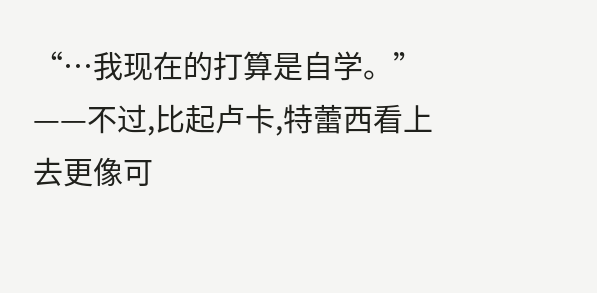“…我现在的打算是自学。”
——不过,比起卢卡,特蕾西看上去更像可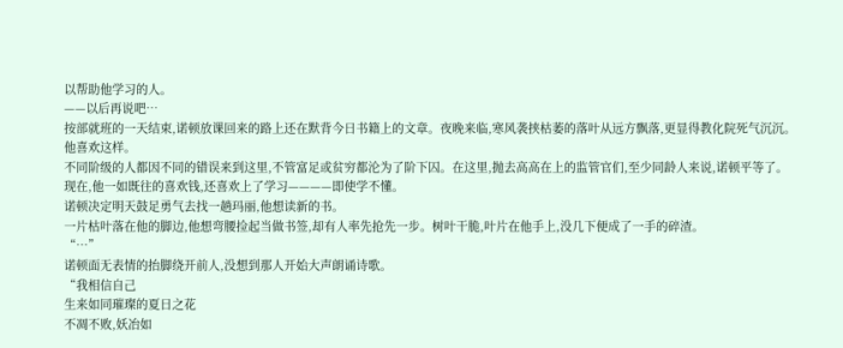以帮助他学习的人。
——以后再说吧…
按部就班的一天结束,诺顿放课回来的路上还在默背今日书籍上的文章。夜晚来临,寒风袭挟枯萎的落叶从远方飘落,更显得教化院死气沉沉。
他喜欢这样。
不同阶级的人都因不同的错误来到这里,不管富足或贫穷都沦为了阶下囚。在这里,抛去高高在上的监管官们,至少同龄人来说,诺顿平等了。
现在,他一如既往的喜欢钱,还喜欢上了学习————即使学不懂。
诺顿决定明天鼓足勇气去找一趟玛丽,他想读新的书。
一片枯叶落在他的脚边,他想弯腰捡起当做书签,却有人率先抢先一步。树叶干脆,叶片在他手上,没几下便成了一手的碎渣。
“…”
诺顿面无表情的抬脚绕开前人,没想到那人开始大声朗诵诗歌。
“我相信自己
生来如同璀璨的夏日之花
不凋不败,妖冶如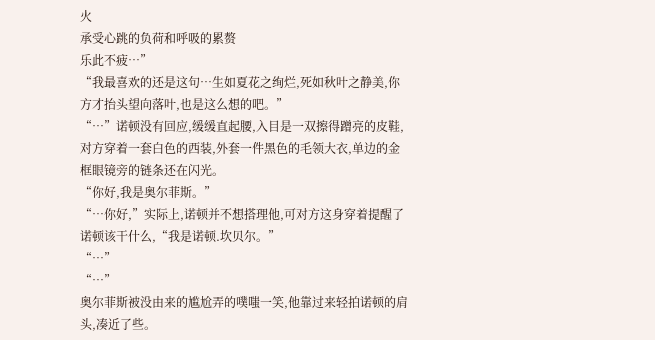火
承受心跳的负荷和呼吸的累赘
乐此不疲…”
“我最喜欢的还是这句…生如夏花之绚烂,死如秋叶之静美,你方才抬头望向落叶,也是这么想的吧。”
“…”诺顿没有回应,缓缓直起腰,入目是一双擦得蹭亮的皮鞋,对方穿着一套白色的西装,外套一件黑色的毛领大衣,单边的金框眼镜旁的链条还在闪光。
“你好,我是奥尔菲斯。”
“…你好,”实际上,诺顿并不想搭理他,可对方这身穿着提醒了诺顿该干什么,“我是诺顿.坎贝尔。”
“…”
“…”
奥尔菲斯被没由来的尴尬弄的噗嗤一笑,他靠过来轻拍诺顿的肩头,凑近了些。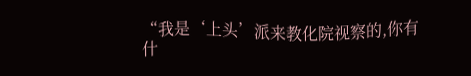“我是‘上头’派来教化院视察的,你有什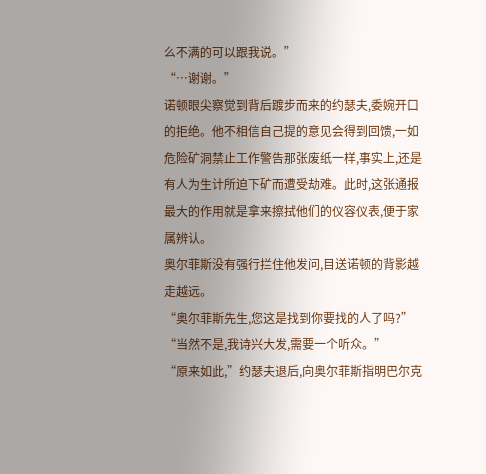么不满的可以跟我说。”
“…谢谢。”
诺顿眼尖察觉到背后踱步而来的约瑟夫,委婉开口的拒绝。他不相信自己提的意见会得到回馈,一如危险矿洞禁止工作警告那张废纸一样,事实上,还是有人为生计所迫下矿而遭受劫难。此时,这张通报最大的作用就是拿来擦拭他们的仪容仪表,便于家属辨认。
奥尔菲斯没有强行拦住他发问,目送诺顿的背影越走越远。
“奥尔菲斯先生,您这是找到你要找的人了吗?”
“当然不是,我诗兴大发,需要一个听众。”
“原来如此,”约瑟夫退后,向奥尔菲斯指明巴尔克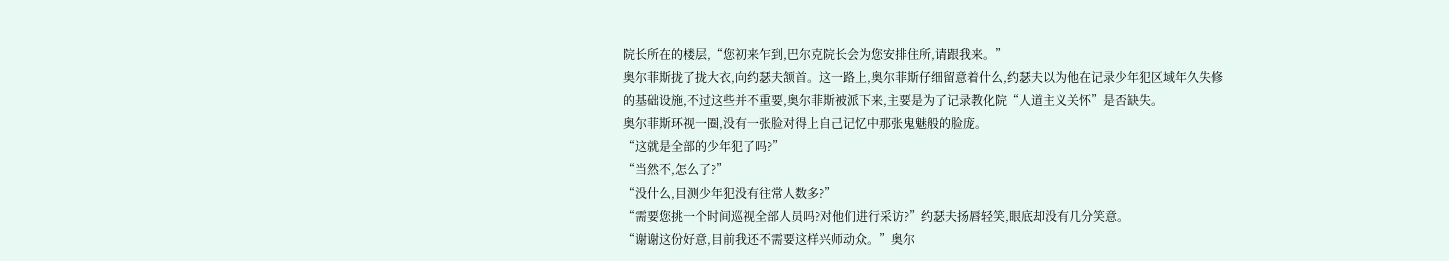院长所在的楼层,“您初来乍到,巴尔克院长会为您安排住所,请跟我来。”
奥尔菲斯拢了拢大衣,向约瑟夫颔首。这一路上,奥尔菲斯仔细留意着什么,约瑟夫以为他在记录少年犯区域年久失修的基础设施,不过这些并不重要,奥尔菲斯被派下来,主要是为了记录教化院“人道主义关怀”是否缺失。
奥尔菲斯环视一圈,没有一张脸对得上自己记忆中那张鬼魅般的脸庞。
“这就是全部的少年犯了吗?”
“当然不,怎么了?”
“没什么,目测少年犯没有往常人数多?”
“需要您挑一个时间巡视全部人员吗?对他们进行采访?”约瑟夫扬唇轻笑,眼底却没有几分笑意。
“谢谢这份好意,目前我还不需要这样兴师动众。”奥尔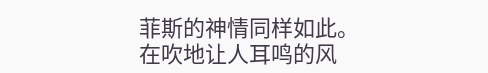菲斯的神情同样如此。
在吹地让人耳鸣的风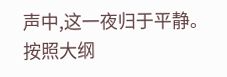声中,这一夜归于平静。
按照大纲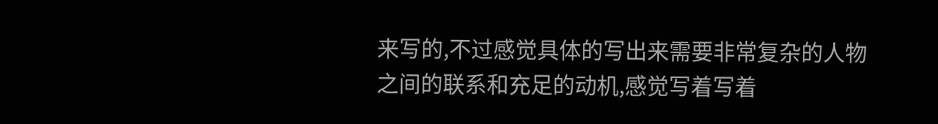来写的,不过感觉具体的写出来需要非常复杂的人物之间的联系和充足的动机,感觉写着写着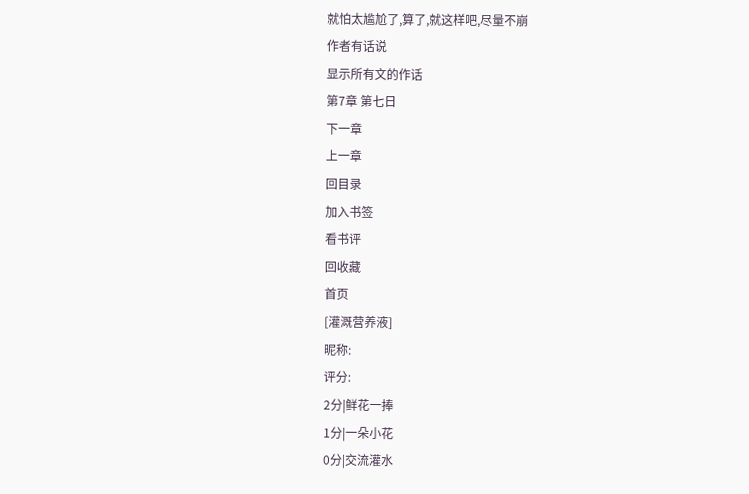就怕太尴尬了,算了,就这样吧,尽量不崩
作者有话说
显示所有文的作话
第7章 第七日
下一章
上一章
回目录
加入书签
看书评
回收藏
首页
[灌溉营养液]
昵称:
评分:
2分|鲜花一捧
1分|一朵小花
0分|交流灌水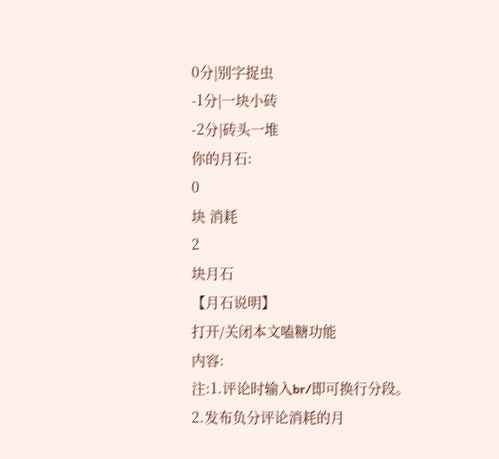0分|别字捉虫
-1分|一块小砖
-2分|砖头一堆
你的月石:
0
块 消耗
2
块月石
【月石说明】
打开/关闭本文嗑糖功能
内容:
注:1.评论时输入br/即可换行分段。
2.发布负分评论消耗的月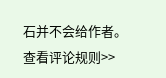石并不会给作者。
查看评论规则>>